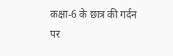कक्षा-6 के छात्र की गर्दन पर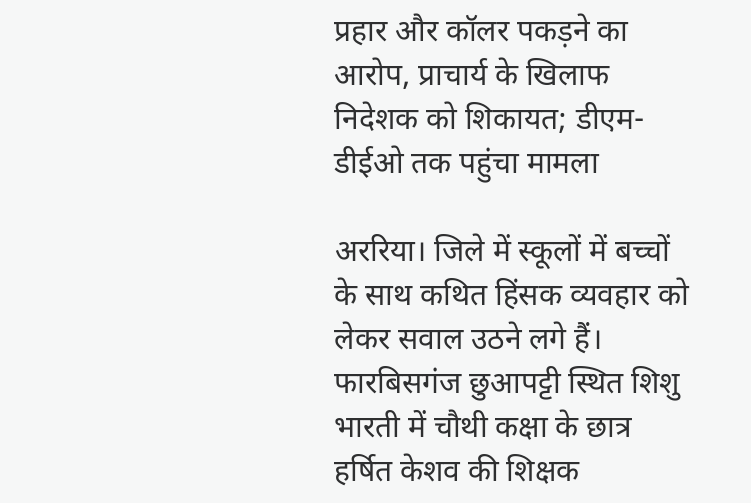प्रहार और कॉलर पकड़ने का आरोप, प्राचार्य के खिलाफ निदेशक को शिकायत; डीएम-डीईओ तक पहुंचा मामला

अररिया। जिले में स्कूलों में बच्चों के साथ कथित हिंसक व्यवहार को लेकर सवाल उठने लगे हैं। फारबिसगंज छुआपट्टी स्थित शिशु भारती में चौथी कक्षा के छात्र हर्षित केशव की शिक्षक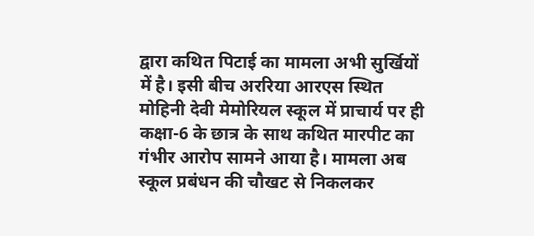द्वारा कथित पिटाई का मामला अभी सुर्खियों में है। इसी बीच अररिया आरएस स्थित मोहिनी देवी मेमोरियल स्कूल में प्राचार्य पर ही कक्षा-6 के छात्र के साथ कथित मारपीट का गंभीर आरोप सामने आया है। मामला अब स्कूल प्रबंधन की चौखट से निकलकर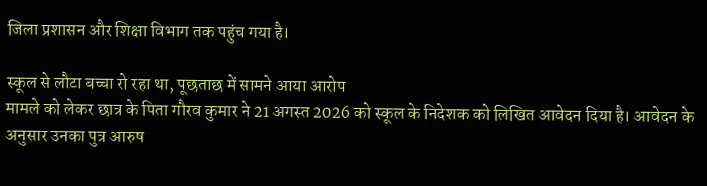जिला प्रशासन और शिक्षा विभाग तक पहुंच गया है।

स्कूल से लौटा बच्चा रो रहा था, पूछताछ में सामने आया आरोप
मामले को लेकर छात्र के पिता गौरव कुमार ने 21 अगस्त 2026 को स्कूल के निदेशक को लिखित आवेदन दिया है। आवेदन के अनुसार उनका पुत्र आरुष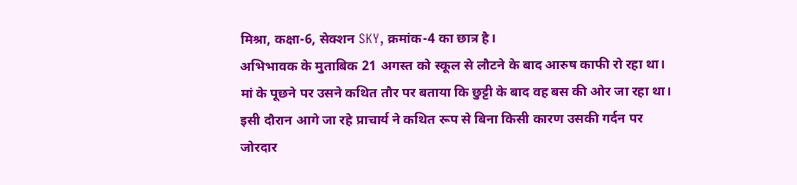मिश्रा, कक्षा-6, सेक्शन SKY, क्रमांक-4 का छात्र है।
अभिभावक के मुताबिक 21 अगस्त को स्कूल से लौटने के बाद आरुष काफी रो रहा था। मां के पूछने पर उसने कथित तौर पर बताया कि छुट्टी के बाद वह बस की ओर जा रहा था। इसी दौरान आगे जा रहे प्राचार्य ने कथित रूप से बिना किसी कारण उसकी गर्दन पर जोरदार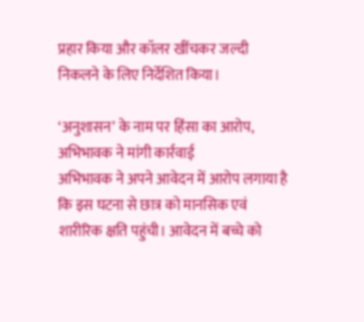प्रहार किया और कॉलर खींचकर जल्दी निकलने के लिए निर्देशित किया।

‘अनुशासन’ के नाम पर हिंसा का आरोप, अभिभावक ने मांगी कार्रवाई
अभिभावक ने अपने आवेदन में आरोप लगाया है कि इस घटना से छात्र को मानसिक एवं शारीरिक क्षति पहुंची। आवेदन में बच्चे को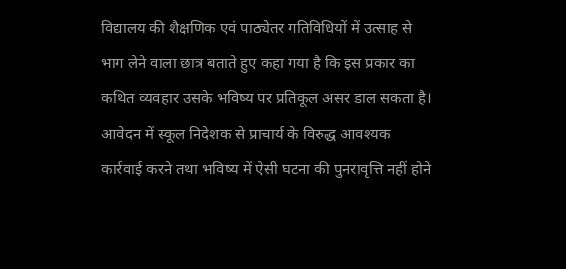विद्यालय की शैक्षणिक एवं पाठ्येतर गतिविधियों में उत्साह से भाग लेने वाला छात्र बताते हुए कहा गया है कि इस प्रकार का कथित व्यवहार उसके भविष्य पर प्रतिकूल असर डाल सकता है।
आवेदन में स्कूल निदेशक से प्राचार्य के विरुद्ध आवश्यक कार्रवाई करने तथा भविष्य में ऐसी घटना की पुनरावृत्ति नहीं होने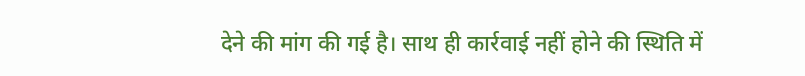देने की मांग की गई है। साथ ही कार्रवाई नहीं होने की स्थिति में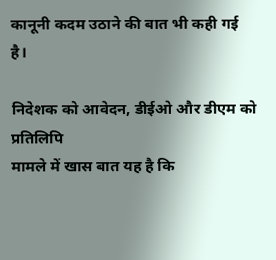कानूनी कदम उठाने की बात भी कही गई है।

निदेशक को आवेदन, डीईओ और डीएम को प्रतिलिपि
मामले में खास बात यह है कि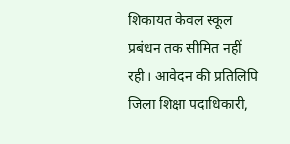शिकायत केवल स्कूल प्रबंधन तक सीमित नहीं रही। आवेदन की प्रतिलिपि जिला शिक्षा पदाधिकारी,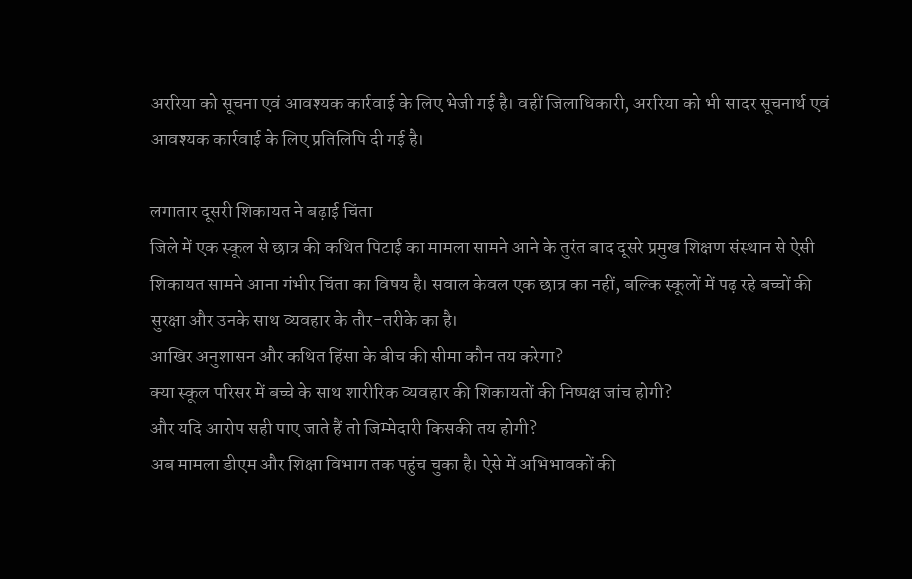अररिया को सूचना एवं आवश्यक कार्रवाई के लिए भेजी गई है। वहीं जिलाधिकारी, अररिया को भी सादर सूचनार्थ एवं आवश्यक कार्रवाई के लिए प्रतिलिपि दी गई है।

लगातार दूसरी शिकायत ने बढ़ाई चिंता
जिले में एक स्कूल से छात्र की कथित पिटाई का मामला सामने आने के तुरंत बाद दूसरे प्रमुख शिक्षण संस्थान से ऐसी शिकायत सामने आना गंभीर चिंता का विषय है। सवाल केवल एक छात्र का नहीं, बल्कि स्कूलों में पढ़ रहे बच्चों की सुरक्षा और उनके साथ व्यवहार के तौर-तरीके का है।
आखिर अनुशासन और कथित हिंसा के बीच की सीमा कौन तय करेगा?
क्या स्कूल परिसर में बच्चे के साथ शारीरिक व्यवहार की शिकायतों की निष्पक्ष जांच होगी?
और यदि आरोप सही पाए जाते हैं तो जिम्मेदारी किसकी तय होगी?
अब मामला डीएम और शिक्षा विभाग तक पहुंच चुका है। ऐसे में अभिभावकों की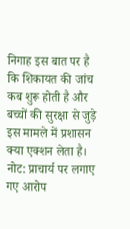निगाह इस बात पर है कि शिकायत की जांच कब शुरू होती है और बच्चों की सुरक्षा से जुड़े इस मामले में प्रशासन क्या एक्शन लेता है।
नोट: प्राचार्य पर लगाए गए आरोप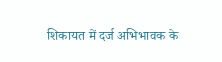शिकायत में दर्ज अभिभावक के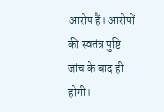आरोप हैं। आरोपों की स्वतंत्र पुष्टि जांच के बाद ही होगी।